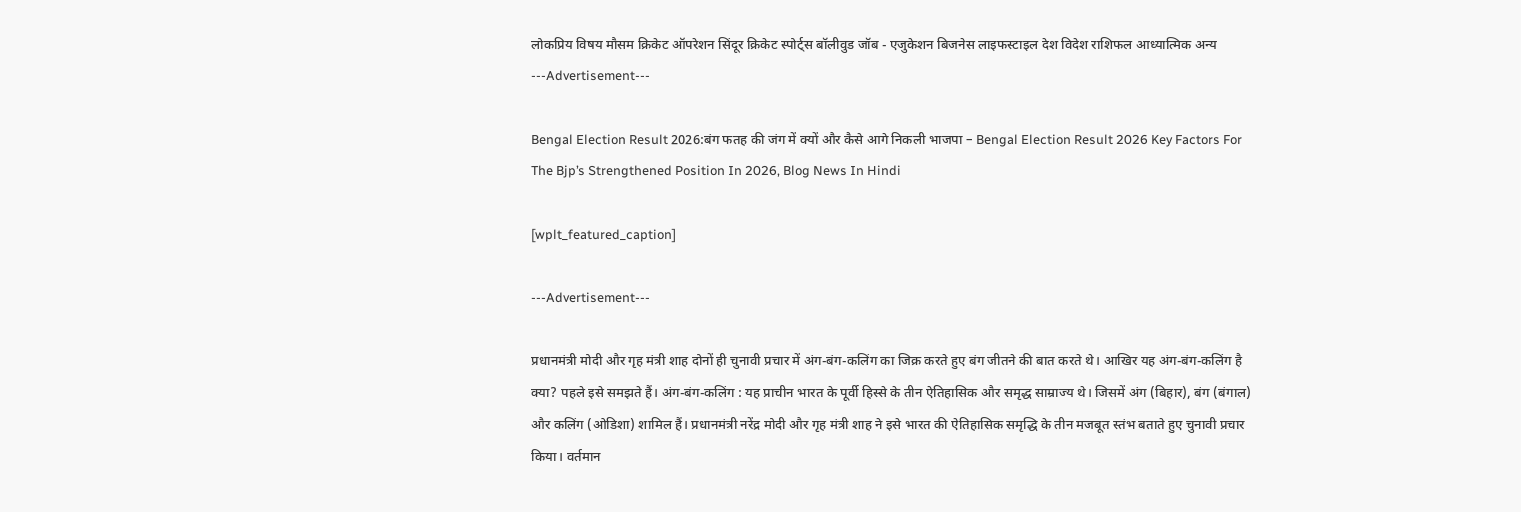लोकप्रिय विषय मौसम क्रिकेट ऑपरेशन सिंदूर क्रिकेट स्पोर्ट्स बॉलीवुड जॉब - एजुकेशन बिजनेस लाइफस्टाइल देश विदेश राशिफल आध्यात्मिक अन्य
---Advertisement---

Bengal Election Result 2026:बंग फतह की जंग में क्यों और कैसे आगे निकली भाजपा – Bengal Election Result 2026 Key Factors For The Bjp’s Strengthened Position In 2026, Blog News In Hindi

[wplt_featured_caption]

---Advertisement---

प्रधानमंत्री मोदी और गृह मंत्री शाह दोनों ही चुनावी प्रचार में अंग-बंग-कलिंग का जिक्र करते हुए बंग जीतने की बात करते थे। आखिर यह अंग-बंग-कलिंग है क्या? पहले इसे समझते हैं। अंग-बंग-कलिंग : यह प्राचीन भारत के पूर्वी हिस्से के तीन ऐतिहासिक और समृद्ध साम्राज्य थे। जिसमें अंग (बिहार), बंग (बंगाल) और कलिंग (ओडिशा) शामिल हैं। प्रधानमंत्री नरेंद्र मोदी और गृह मंत्री शाह ने इसे भारत की ऐतिहासिक समृद्धि के तीन मजबूत स्तंभ बताते हुए चुनावी प्रचार किया। वर्तमान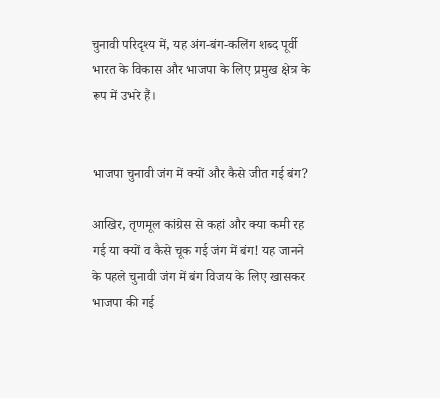चुनावी परिदृश्य में, यह अंग-बंग-कलिंग शब्द पूर्वी भारत के विकास और भाजपा के लिए प्रमुख क्षेत्र के रूप में उभरे हैं।


भाजपा चुनावी जंग में क्यों और कैसे जीत गई बंग?

आखिर, तृणमूल कांग्रेस से कहां और क्या कमी रह गई या क्यों व कैसे चूक गई जंग में बंग! यह जानने के पहले चुनावी जंग में बंग विजय के लिए खासकर भाजपा की गई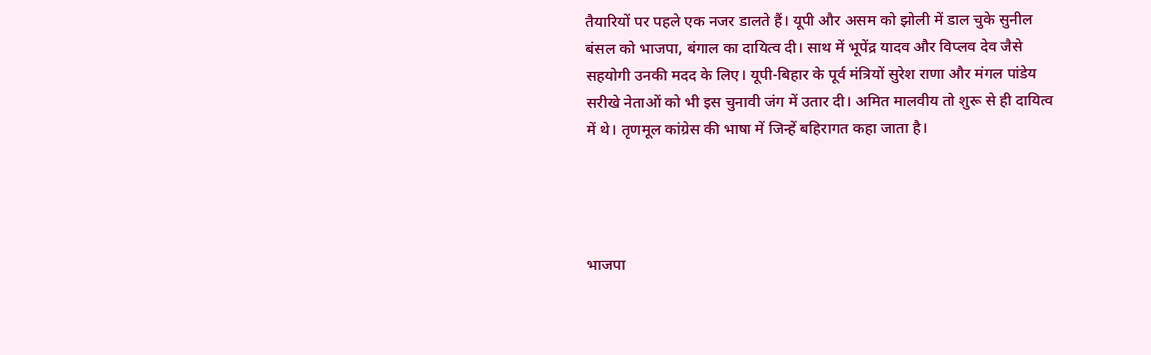तैयारियों पर पहले एक नजर डालते हैं। यूपी और असम को झोली में डाल चुके सुनील बंसल को भाजपा, बंगाल का दायित्व दी। साथ में भूपेंद्र यादव और विप्लव देव जैसे सहयोगी उनकी मदद के लिए। यूपी-बिहार के पूर्व मंत्रियों सुरेश राणा और मंगल पांडेय सरीखे नेताओं को भी इस चुनावी जंग में उतार दी। अमित मालवीय तो शुरू से ही दायित्व में थे। तृणमूल कांग्रेस की भाषा में जिन्हें बहिरागत कहा जाता है।




भाजपा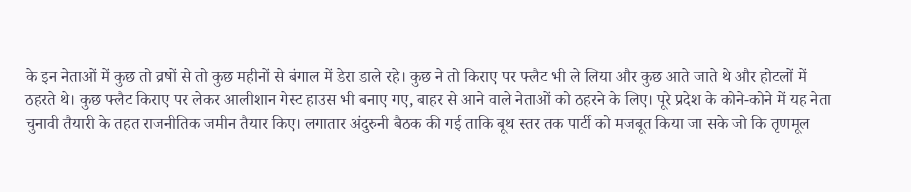के इन नेताओं में कुछ तो व्रषों से तो कुछ महीनों से बंगाल में डेरा डाले रहे। कुछ ने तो किराए पर फ्लैट भी ले लिया और कुछ आते जाते थे और होटलों में ठहरते थे। कुछ फ्लैट किराए पर लेकर आलीशान गेस्ट हाउस भी बनाए गए, बाहर से आने वाले नेताओं को ठहरने के लिए। पूरे प्रदेश के कोने-कोने में यह नेता चुनावी तैयारी के तहत राजनीतिक जमीन तैयार किए। लगातार अंदुरुनी बैठक की गई ताकि बूथ स्तर तक पार्टी को मजबूत किया जा सके जो कि तृणमूल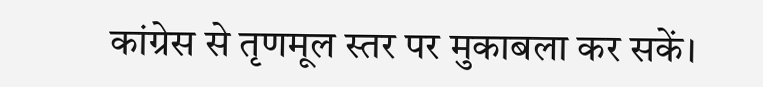कांग्रेस से तृणमूल स्तर पर मुकाबला कर सकें।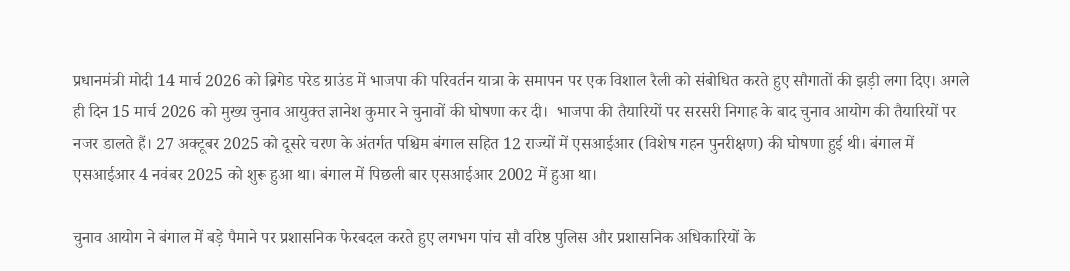प्रधानमंत्री मोदी 14 मार्च 2026 को ब्रिगेड परेड ग्राउंड में भाजपा की परिवर्तन यात्रा के समापन पर एक विशाल रैली को संबोधित करते हुए सौगातों की झड़ी लगा दिए। अगले ही दिन 15 मार्च 2026 को मुख्य चुनाव आयुक्त ज्ञानेश कुमार ने चुनावों की घोषणा कर दी।  भाजपा की तैयारियों पर सरसरी निगाह के बाद चुनाव आयोग की तैयारियों पर नजर डालते हैं। 27 अक्टूबर 2025 को दूसरे चरण के अंतर्गत पश्चिम बंगाल सहित 12 राज्यों में एसआईआर (विशेष गहन पुनरीक्षण) की घोषणा हुई थी। बंगाल में एसआईआर 4 नवंबर 2025 को शुरू हुआ था। बंगाल में पिछली बार एसआईआर 2002 में हुआ था।

चुनाव आयोग ने बंगाल में बड़े पैमाने पर प्रशासनिक फेरबदल करते हुए लगभग पांच सौ वरिष्ठ पुलिस और प्रशासनिक अधिकारियों के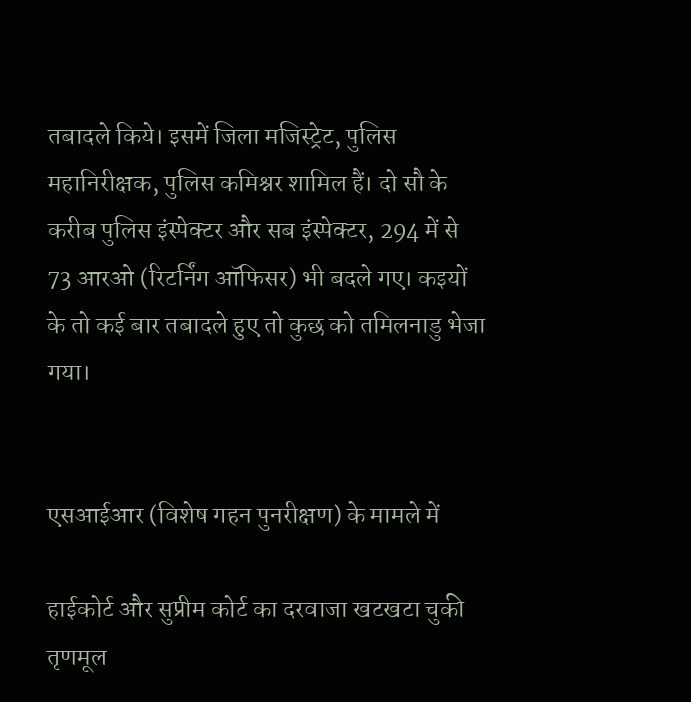तबादले किये। इसमें जिला मजिस्ट्रेट, पुलिस महानिरीक्षक, पुलिस कमिश्नर शामिल हैं। दो सौ के करीब पुलिस इंस्पेक्टर और सब इंस्पेक्टर, 294 में से 73 आरओ (रिटर्निंग ऑफिसर) भी बदले गए। कइयों के तो कई बार तबादले हुए तो कुछ को तमिलनाडु भेजा गया।


एसआईआर (विशेष गहन पुनरीक्षण) के मामले में

हाईकोर्ट और सुप्रीम कोर्ट का दरवाजा खटखटा चुकी तृणमूल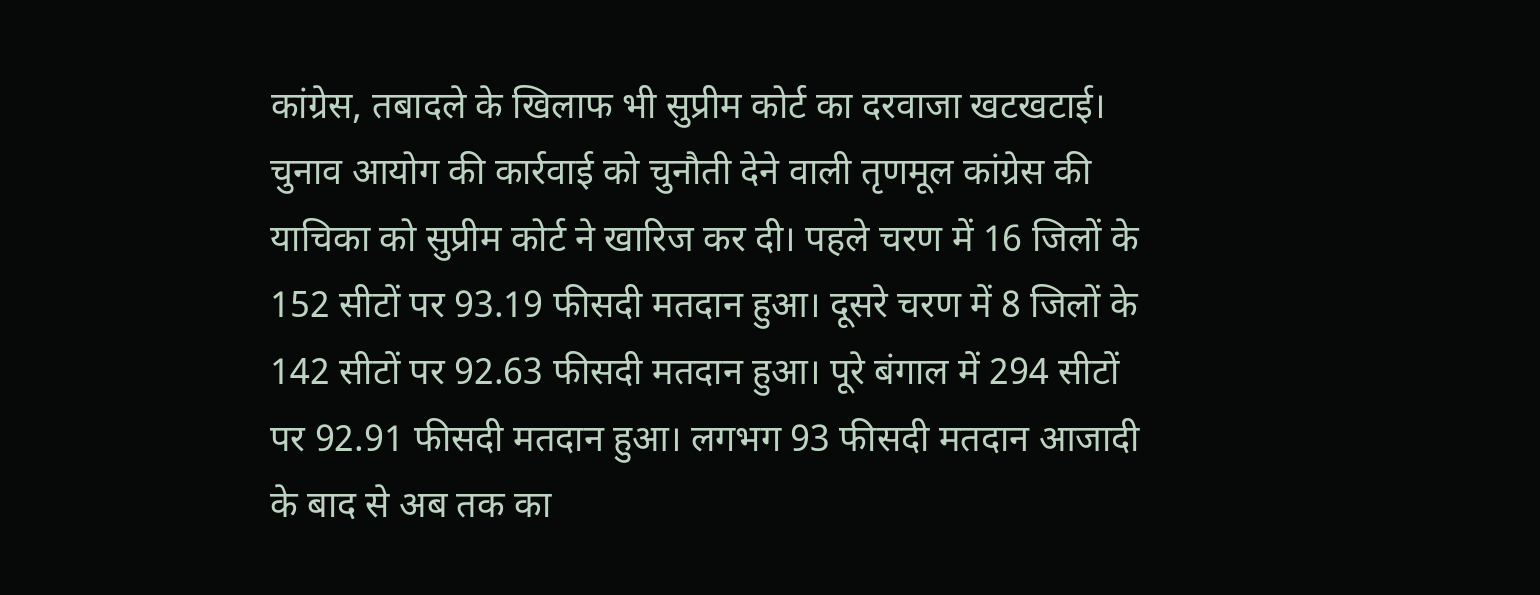कांग्रेस, तबादले के खिलाफ भी सुप्रीम कोर्ट का दरवाजा खटखटाई। चुनाव आयोग की कार्रवाई को चुनौती देने वाली तृणमूल कांग्रेस की याचिका को सुप्रीम कोर्ट ने खारिज कर दी। पहले चरण में 16 जिलों के 152 सीटों पर 93.19 फीसदी मतदान हुआ। दूसरे चरण में 8 जिलों के 142 सीटों पर 92.63 फीसदी मतदान हुआ। पूरे बंगाल में 294 सीटों पर 92.91 फीसदी मतदान हुआ। लगभग 93 फीसदी मतदान आजादी के बाद से अब तक का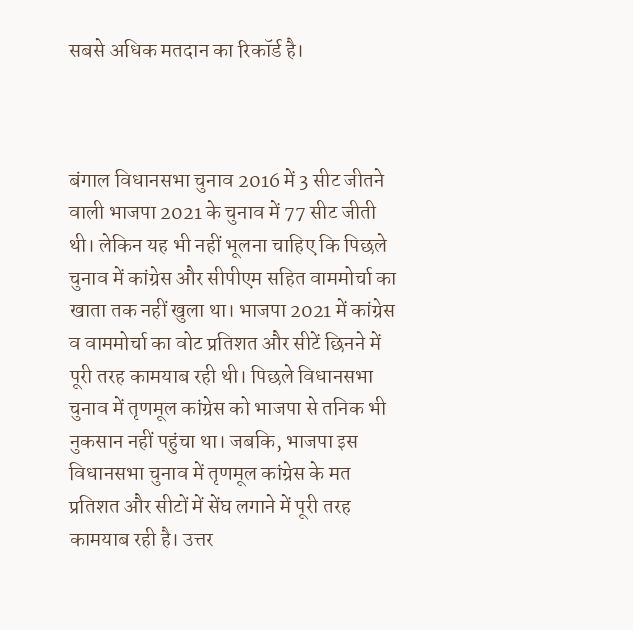सबसे अधिक मतदान का रिकॉर्ड है।



बंगाल विधानसभा चुनाव 2016 में 3 सीट जीतने वाली भाजपा 2021 के चुनाव में 77 सीट जीती थी। लेकिन यह भी नहीं भूलना चाहिए कि पिछले चुनाव में कांग्रेस और सीपीएम सहित वाममोर्चा का खाता तक नहीं खुला था। भाजपा 2021 में कांग्रेस व वाममोर्चा का वोट प्रतिशत और सीटें छिनने में पूरी तरह कामयाब रही थी। पिछले विधानसभा चुनाव में तृणमूल कांग्रेस को भाजपा से तनिक भी नुकसान नहीं पहुंचा था। जबकि, भाजपा इस विधानसभा चुनाव में तृणमूल कांग्रेस के मत प्रतिशत और सीटों में सेंघ लगाने में पूरी तरह कामयाब रही है। उत्तर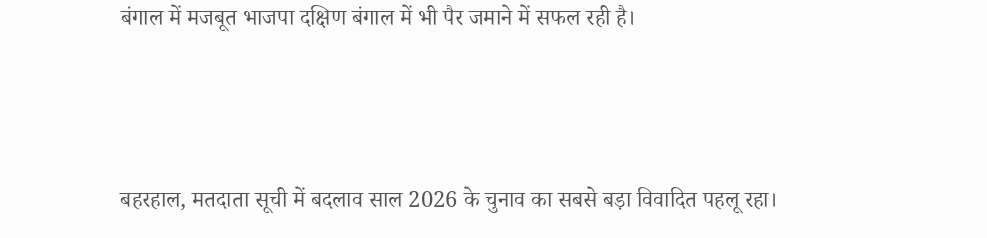बंगाल में मजबूत भाजपा दक्षिण बंगाल में भी पैर जमाने में सफल रही है।



बहरहाल, मतदाता सूची में बदलाव साल 2026 के चुनाव का सबसे बड़ा विवादित पहलू रहा।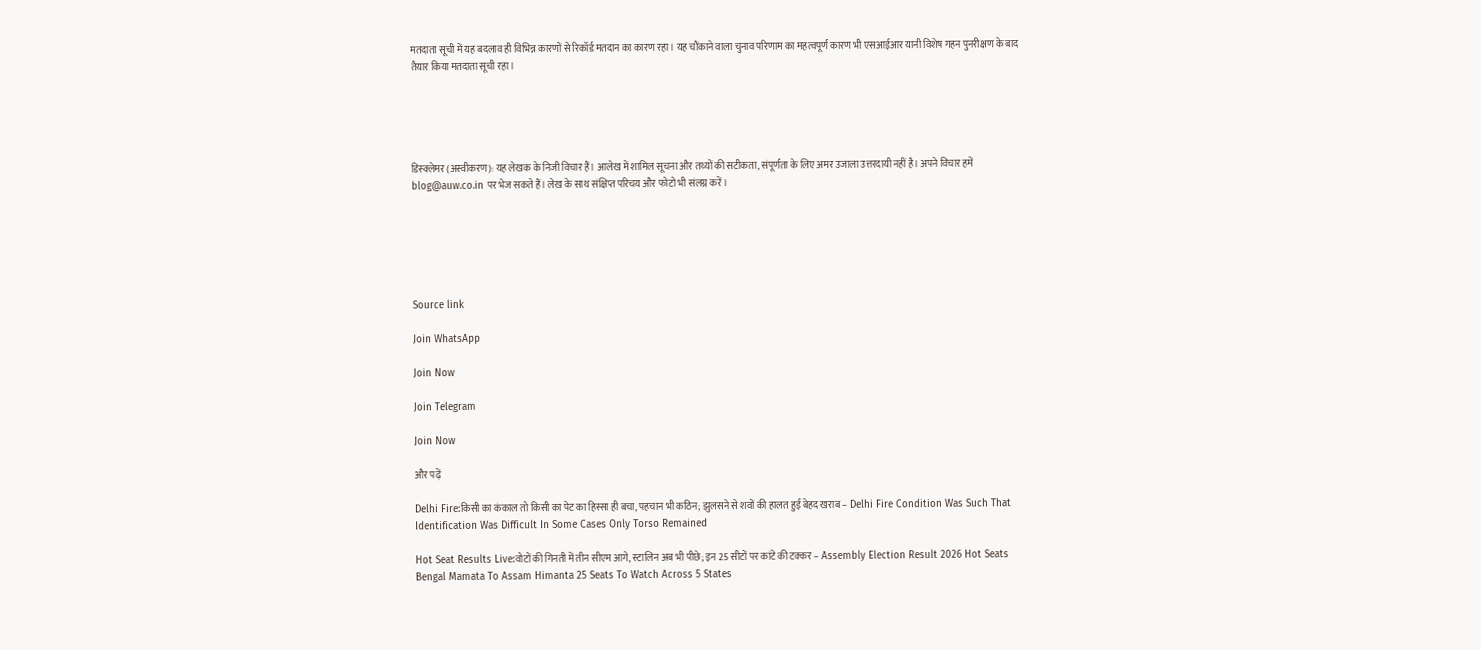मतदाता सूची में यह बदलाव ही विभिन्न कारणों से रिकॉर्ड मतदान का कारण रहा। यह चौंकाने वाला चुनाव परिणाम का महत्वपूर्ण कारण भी एसआईआर यानी विशेष गहन पुनरीक्षण के बाद तैयार किया मतदाता सूची रहा।





डिस्क्लेमर (अस्वीकरण): यह लेखक के निजी विचार हैं। आलेख में शामिल सूचना और तथ्यों की सटीकता, संपूर्णता के लिए अमर उजाला उत्तरदायी नहीं है। अपने विचार हमें blog@auw.co.in पर भेज सकते हैं। लेख के साथ संक्षिप्त परिचय और फोटो भी संलग्न करें।






Source link

Join WhatsApp

Join Now

Join Telegram

Join Now

और पढ़ें

Delhi Fire:किसी का कंकाल तो किसी का पेट का हिस्सा ही बचा, पहचान भी कठिन; झुलसने से शवों की हालत हुई बेहद खराब – Delhi Fire Condition Was Such That Identification Was Difficult In Some Cases Only Torso Remained

Hot Seat Results Live:वोटों की गिनती में तीन सीएम आगे, स्टालिन अब भी पीछे; इन 25 सीटों पर कांटे की टक्कर – Assembly Election Result 2026 Hot Seats Bengal Mamata To Assam Himanta 25 Seats To Watch Across 5 States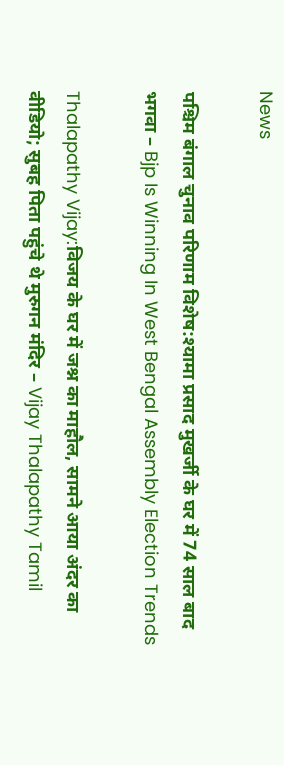News

पश्चिम बंगाल चुनाव परिणाम विशेष:श्यामा प्रसाद मुखर्जी के घर में 74 साल बाद भगवा – Bjp Is Winning In West Bengal Assembly Election Trends

Thalapathy Vijay:विजय के घर में जश्न का माहौल, सामने आया अंदर का वीडियो; सुबह पिता पहुंचे थे मुरुगन मंदिर – Vijay Thalapathy Tamil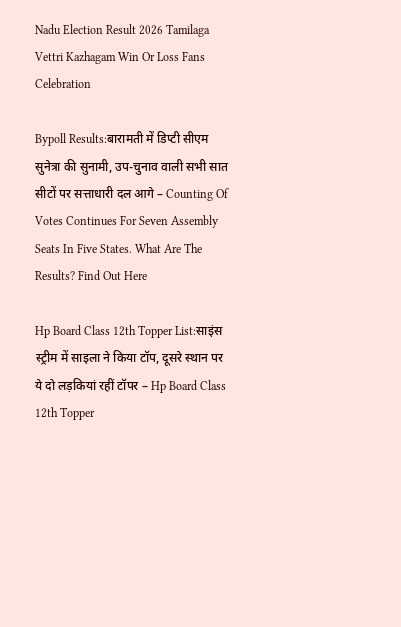Nadu Election Result 2026 Tamilaga Vettri Kazhagam Win Or Loss Fans Celebration

Bypoll Results:बारामती में डिप्टी सीएम सुनेत्रा की सुनामी, उप-चुनाव वाली सभी सात सीटों पर सत्ताधारी दल आगे – Counting Of Votes Continues For Seven Assembly Seats In Five States. What Are The Results? Find Out Here

Hp Board Class 12th Topper List:साइंस स्ट्रीम में साइला ने किया टॉप, दूसरे स्थान पर ये दो लड़कियां रहीं टॉपर – Hp Board Class 12th Topper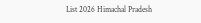List 2026 Himachal Pradesh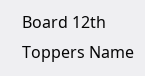Board 12th Toppers Name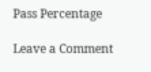Pass Percentage

Leave a Comment